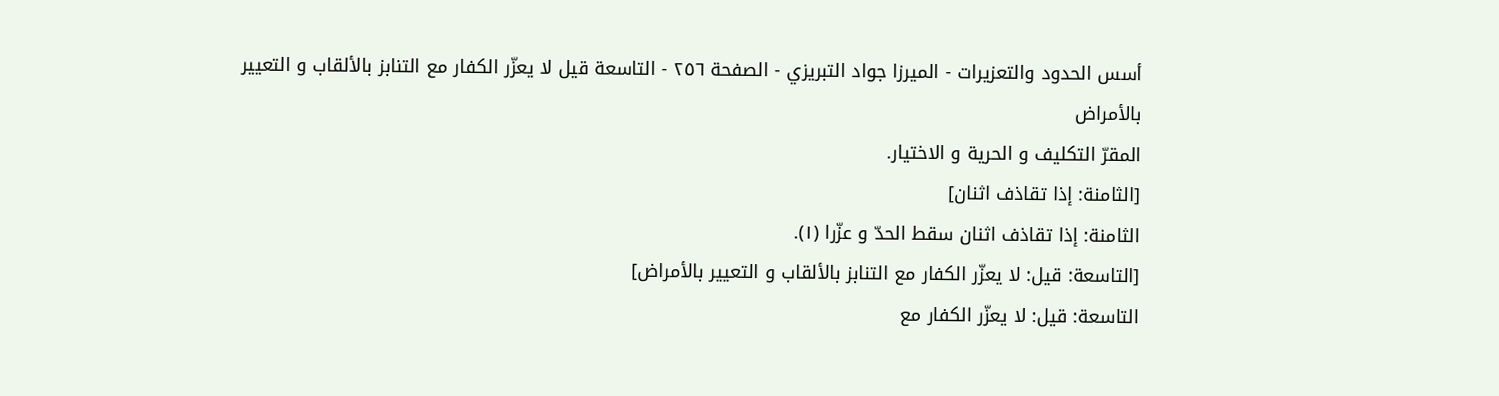أسس الحدود والتعزيرات - الميرزا جواد التبريزي - الصفحة ٢٥٦ - التاسعة قيل لا يعزّر الكفار مع التنابز بالألقاب و التعيير بالأمراض
المقرّ التكليف و الحرية و الاختيار.
[الثامنة: إذا تقاذف اثنان]
الثامنة: إذا تقاذف اثنان سقط الحدّ و عزّرا (١).
[التاسعة: قيل: لا يعزّر الكفار مع التنابز بالألقاب و التعيير بالأمراض]
التاسعة: قيل: لا يعزّر الكفار مع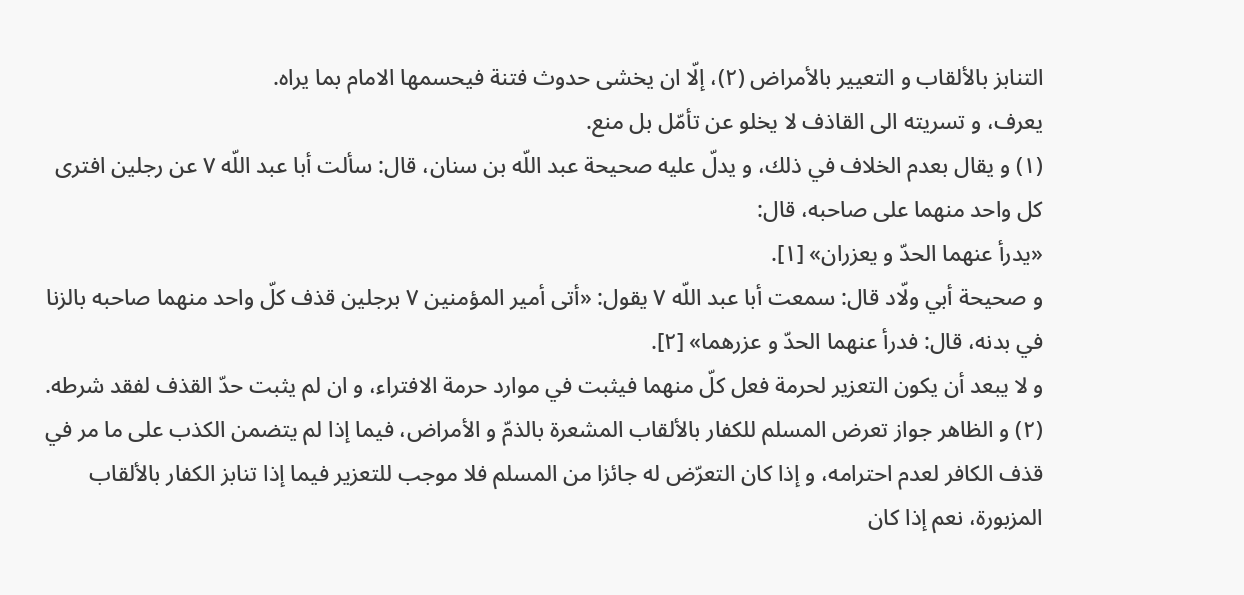التنابز بالألقاب و التعيير بالأمراض (٢)، إلّا ان يخشى حدوث فتنة فيحسمها الامام بما يراه.
يعرف، و تسريته الى القاذف لا يخلو عن تأمّل بل منع.
(١) و يقال بعدم الخلاف في ذلك، و يدلّ عليه صحيحة عبد اللّه بن سنان، قال: سألت أبا عبد اللّه ٧ عن رجلين افترى كل واحد منهما على صاحبه، قال:
«يدرأ عنهما الحدّ و يعزران» [١].
و صحيحة أبي ولّاد قال: سمعت أبا عبد اللّه ٧ يقول: «أتى أمير المؤمنين ٧ برجلين قذف كلّ واحد منهما صاحبه بالزنا في بدنه، قال: فدرأ عنهما الحدّ و عزرهما» [٢].
و لا يبعد أن يكون التعزير لحرمة فعل كلّ منهما فيثبت في موارد حرمة الافتراء، و ان لم يثبت حدّ القذف لفقد شرطه.
(٢) و الظاهر جواز تعرض المسلم للكفار بالألقاب المشعرة بالذمّ و الأمراض، فيما إذا لم يتضمن الكذب على ما مر في قذف الكافر لعدم احترامه، و إذا كان التعرّض له جائزا من المسلم فلا موجب للتعزير فيما إذا تنابز الكفار بالألقاب المزبورة، نعم إذا كان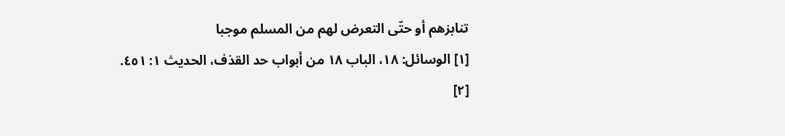تنابزهم أو حتّى التعرض لهم من المسلم موجبا
[١] الوسائل: ١٨، الباب ١٨ من أبواب حد القذف، الحديث ١: ٤٥١.
[٢]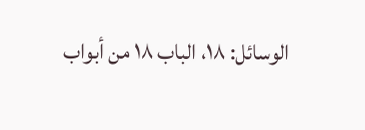الوسائل: ١٨، الباب ١٨ من أبواب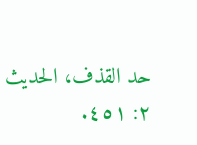حد القذف، الحديث ٢: ٤٥١.